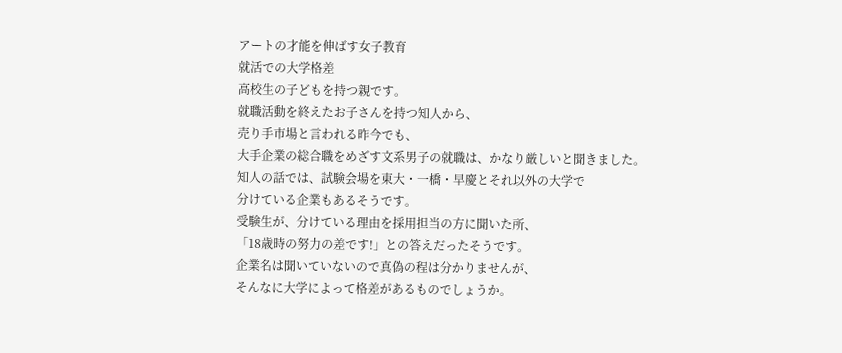アートの才能を伸ばす女子教育
就活での大学格差
高校生の子どもを持つ親です。
就職活動を終えたお子さんを持つ知人から、
売り手市場と言われる昨今でも、
大手企業の総合職をめざす文系男子の就職は、かなり厳しいと聞きました。
知人の話では、試験会場を東大・一橋・早慶とそれ以外の大学で
分けている企業もあるそうです。
受験生が、分けている理由を採用担当の方に聞いた所、
「18歳時の努力の差です!」との答えだったそうです。
企業名は聞いていないので真偽の程は分かりませんが、
そんなに大学によって格差があるものでしょうか。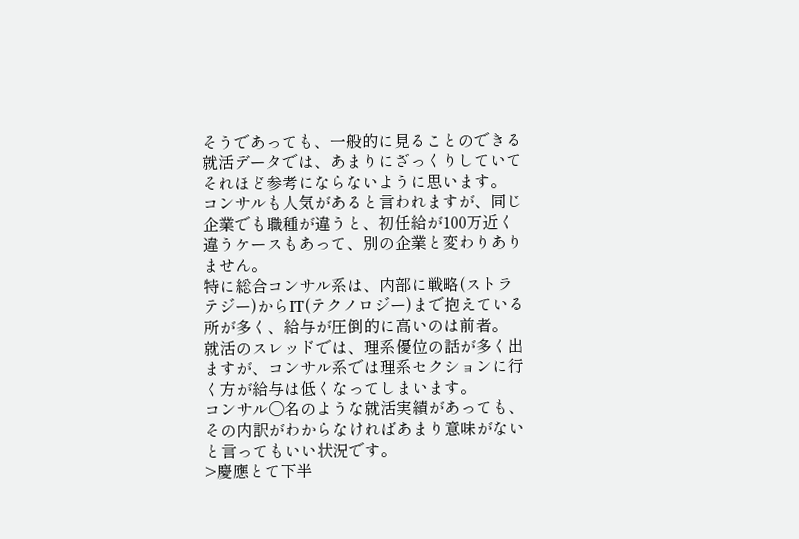そうであっても、一般的に見ることのできる就活データでは、あまりにざっくりしていてそれほど参考にならないように思います。
コンサルも人気があると言われますが、同じ企業でも職種が違うと、初任給が100万近く違うケースもあって、別の企業と変わりありません。
特に総合コンサル系は、内部に戦略(ストラテジー)からIT(テクノロジー)まで抱えている所が多く、給与が圧倒的に高いのは前者。
就活のスレッドでは、理系優位の話が多く出ますが、コンサル系では理系セクションに行く方が給与は低くなってしまいます。
コンサル〇名のような就活実績があっても、その内訳がわからなければあまり意味がないと言ってもいい状況です。
>慶應とて下半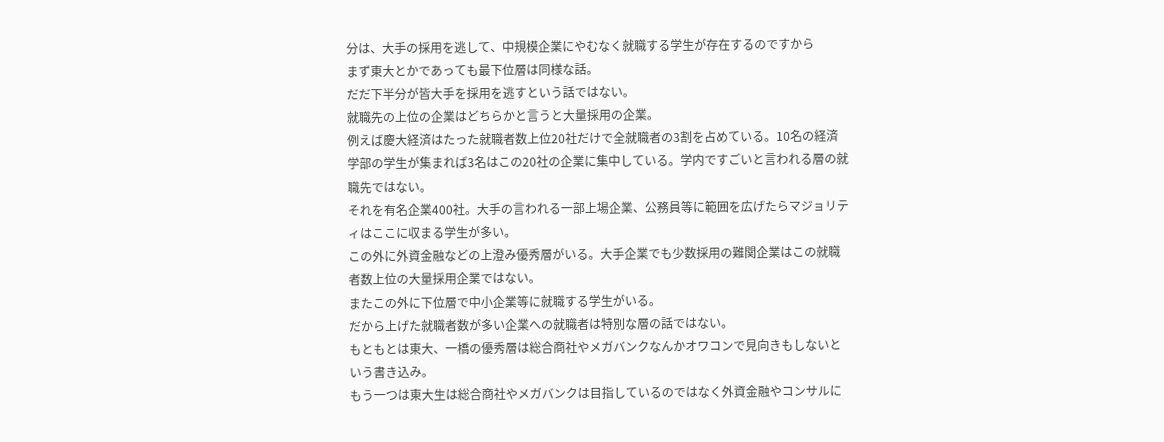分は、大手の採用を逃して、中規模企業にやむなく就職する学生が存在するのですから
まず東大とかであっても最下位層は同様な話。
だだ下半分が皆大手を採用を逃すという話ではない。
就職先の上位の企業はどちらかと言うと大量採用の企業。
例えば慶大経済はたった就職者数上位20社だけで全就職者の3割を占めている。10名の経済学部の学生が集まれば3名はこの20社の企業に集中している。学内ですごいと言われる層の就職先ではない。
それを有名企業400社。大手の言われる一部上場企業、公務員等に範囲を広げたらマジョリティはここに収まる学生が多い。
この外に外資金融などの上澄み優秀層がいる。大手企業でも少数採用の難関企業はこの就職者数上位の大量採用企業ではない。
またこの外に下位層で中小企業等に就職する学生がいる。
だから上げた就職者数が多い企業への就職者は特別な層の話ではない。
もともとは東大、一橋の優秀層は総合商社やメガバンクなんかオワコンで見向きもしないという書き込み。
もう一つは東大生は総合商社やメガバンクは目指しているのではなく外資金融やコンサルに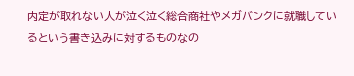内定が取れない人が泣く泣く総合商社やメガバンクに就職しているという書き込みに対するものなの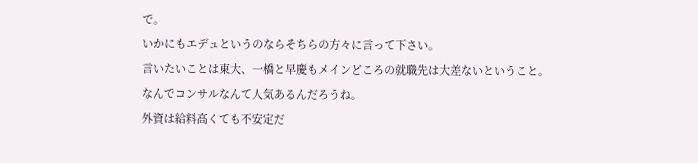で。
いかにもエデュというのならそちらの方々に言って下さい。
言いたいことは東大、一橋と早慶もメインどころの就職先は大差ないということ。
なんでコンサルなんて人気あるんだろうね。
外資は給料高くても不安定だ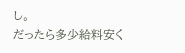し。
だったら多少給料安く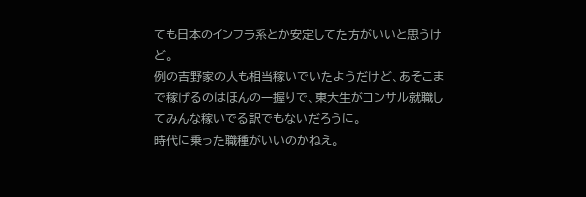ても日本のインフラ系とか安定してた方がいいと思うけど。
例の吉野家の人も相当稼いでいたようだけど、あそこまで稼げるのはほんの一握りで、東大生がコンサル就職してみんな稼いでる訳でもないだろうに。
時代に乗った職種がいいのかねえ。